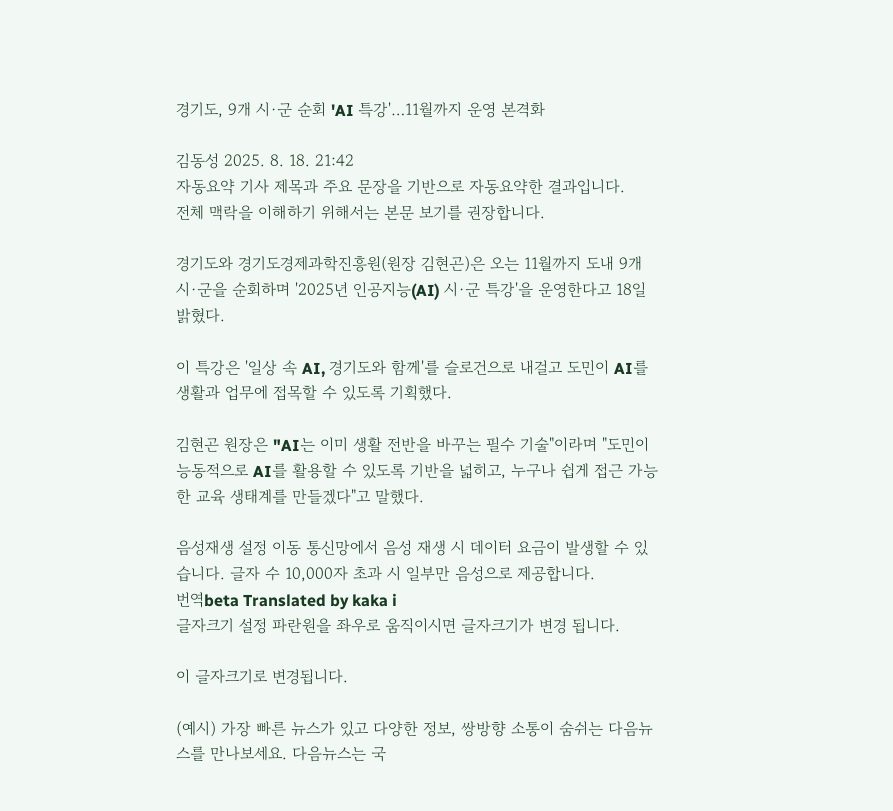경기도, 9개 시·군 순회 'AI 특강'…11월까지 운영 본격화

김동성 2025. 8. 18. 21:42
자동요약 기사 제목과 주요 문장을 기반으로 자동요약한 결과입니다.
전체 맥락을 이해하기 위해서는 본문 보기를 권장합니다.

경기도와 경기도경제과학진흥원(원장 김현곤)은 오는 11월까지 도내 9개 시·군을 순회하며 '2025년 인공지능(AI) 시·군 특강'을 운영한다고 18일 밝혔다.

이 특강은 '일상 속 AI, 경기도와 함께'를 슬로건으로 내걸고 도민이 AI를 생활과 업무에 접목할 수 있도록 기획했다.

김현곤 원장은 "AI는 이미 생활 전반을 바꾸는 필수 기술"이라며 "도민이 능동적으로 AI를 활용할 수 있도록 기반을 넓히고, 누구나 쉽게 접근 가능한 교육 생태계를 만들겠다"고 말했다.

음성재생 설정 이동 통신망에서 음성 재생 시 데이터 요금이 발생할 수 있습니다. 글자 수 10,000자 초과 시 일부만 음성으로 제공합니다.
번역beta Translated by kaka i
글자크기 설정 파란원을 좌우로 움직이시면 글자크기가 변경 됩니다.

이 글자크기로 변경됩니다.

(예시) 가장 빠른 뉴스가 있고 다양한 정보, 쌍방향 소통이 숨쉬는 다음뉴스를 만나보세요. 다음뉴스는 국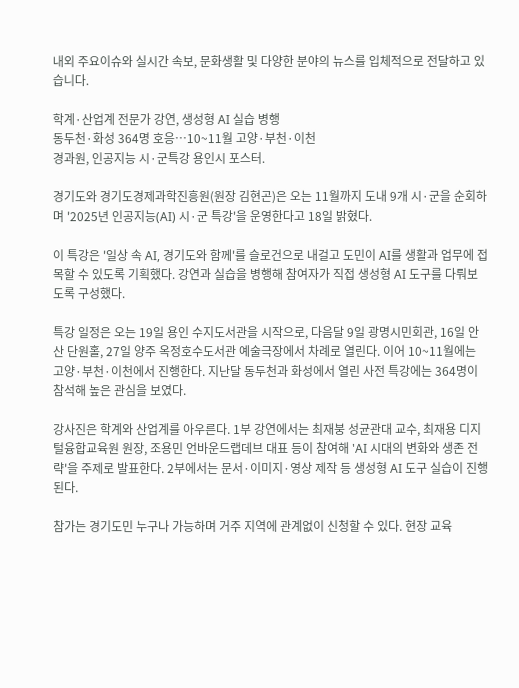내외 주요이슈와 실시간 속보, 문화생활 및 다양한 분야의 뉴스를 입체적으로 전달하고 있습니다.

학계·산업계 전문가 강연, 생성형 AI 실습 병행
동두천·화성 364명 호응…10~11월 고양·부천·이천
경과원, 인공지능 시·군특강 용인시 포스터.

경기도와 경기도경제과학진흥원(원장 김현곤)은 오는 11월까지 도내 9개 시·군을 순회하며 '2025년 인공지능(AI) 시·군 특강'을 운영한다고 18일 밝혔다.

이 특강은 '일상 속 AI, 경기도와 함께'를 슬로건으로 내걸고 도민이 AI를 생활과 업무에 접목할 수 있도록 기획했다. 강연과 실습을 병행해 참여자가 직접 생성형 AI 도구를 다뤄보도록 구성했다.

특강 일정은 오는 19일 용인 수지도서관을 시작으로, 다음달 9일 광명시민회관, 16일 안산 단원홀, 27일 양주 옥정호수도서관 예술극장에서 차례로 열린다. 이어 10~11월에는 고양·부천·이천에서 진행한다. 지난달 동두천과 화성에서 열린 사전 특강에는 364명이 참석해 높은 관심을 보였다.

강사진은 학계와 산업계를 아우른다. 1부 강연에서는 최재붕 성균관대 교수, 최재용 디지털융합교육원 원장, 조용민 언바운드랩데브 대표 등이 참여해 'AI 시대의 변화와 생존 전략'을 주제로 발표한다. 2부에서는 문서·이미지·영상 제작 등 생성형 AI 도구 실습이 진행된다.

참가는 경기도민 누구나 가능하며 거주 지역에 관계없이 신청할 수 있다. 현장 교육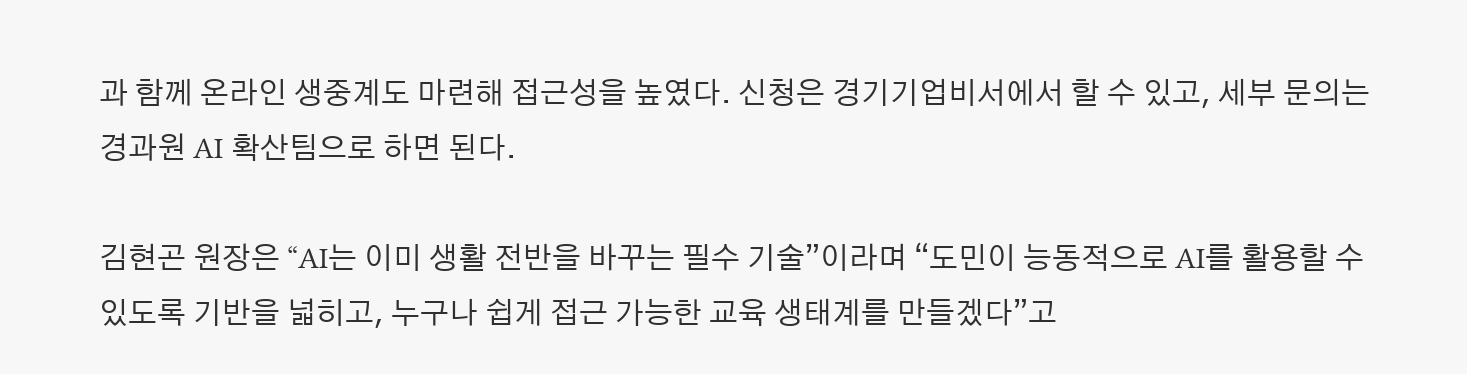과 함께 온라인 생중계도 마련해 접근성을 높였다. 신청은 경기기업비서에서 할 수 있고, 세부 문의는 경과원 AI 확산팀으로 하면 된다.

김현곤 원장은 “AI는 이미 생활 전반을 바꾸는 필수 기술”이라며 “도민이 능동적으로 AI를 활용할 수 있도록 기반을 넓히고, 누구나 쉽게 접근 가능한 교육 생태계를 만들겠다”고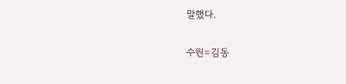말했다.

수원=김동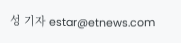성 기자 estar@etnews.com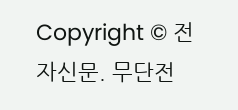Copyright © 전자신문. 무단전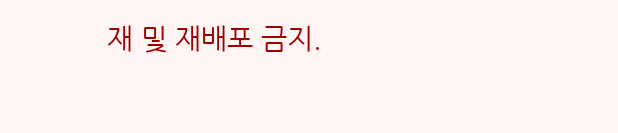재 및 재배포 금지.